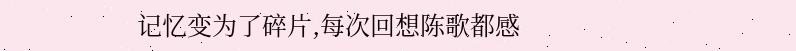记忆变为了碎片,每次回想陈歌都感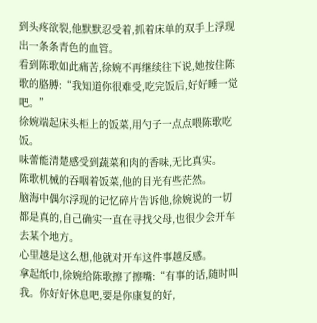到头疼欲裂,他默默忍受着,抓着床单的双手上浮现出一条条青色的血管。
看到陈歌如此痛苦,徐婉不再继续往下说,她按住陈歌的胳膊:“我知道你很难受,吃完饭后,好好睡一觉吧。”
徐婉端起床头柜上的饭菜,用勺子一点点喂陈歌吃饭。
味蕾能清楚感受到蔬菜和肉的香味,无比真实。
陈歌机械的吞咽着饭菜,他的目光有些茫然。
脑海中偶尔浮现的记忆碎片告诉他,徐婉说的一切都是真的,自己确实一直在寻找父母,也很少会开车去某个地方。
心里越是这么想,他就对开车这件事越反感。
拿起纸巾,徐婉给陈歌擦了擦嘴:“有事的话,随时叫我。你好好休息吧,要是你康复的好,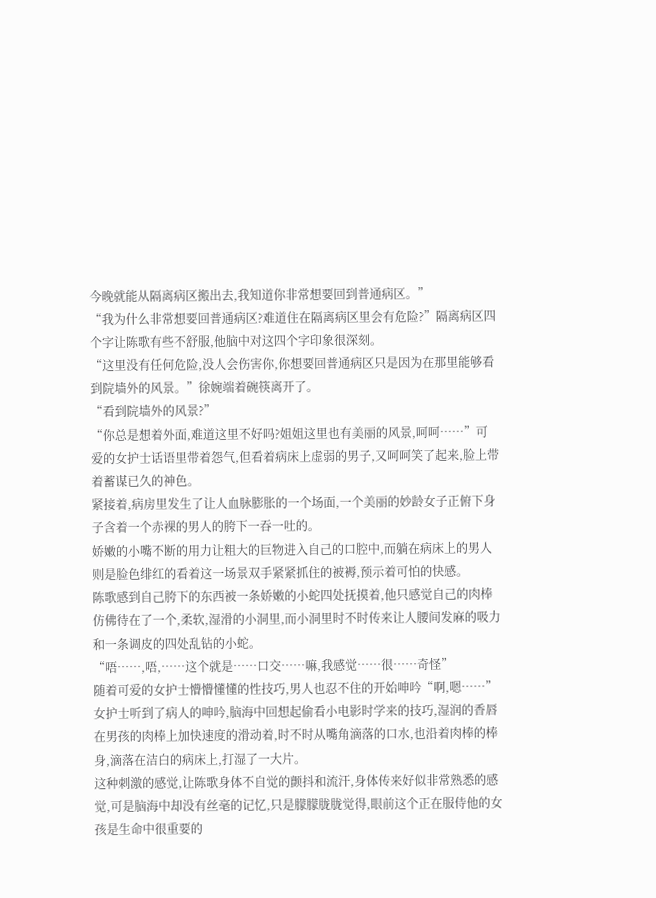今晚就能从隔离病区搬出去,我知道你非常想要回到普通病区。”
“我为什么非常想要回普通病区?难道住在隔离病区里会有危险?”隔离病区四个字让陈歌有些不舒服,他脑中对这四个字印象很深刻。
“这里没有任何危险,没人会伤害你,你想要回普通病区只是因为在那里能够看到院墙外的风景。”徐婉端着碗筷离开了。
“看到院墙外的风景?”
“你总是想着外面,难道这里不好吗?姐姐这里也有美丽的风景,呵呵……”可爱的女护士话语里带着怨气,但看着病床上虚弱的男子,又呵呵笑了起来,脸上带着蓄谋已久的神色。
紧接着,病房里发生了让人血脉膨胀的一个场面,一个美丽的妙龄女子正俯下身子含着一个赤裸的男人的胯下一吞一吐的。
娇嫩的小嘴不断的用力让粗大的巨物进入自己的口腔中,而躺在病床上的男人则是脸色绯红的看着这一场景双手紧紧抓住的被褥,预示着可怕的快感。
陈歌感到自己胯下的东西被一条娇嫩的小蛇四处抚摸着,他只感觉自己的肉棒仿佛待在了一个,柔软,湿滑的小洞里,而小洞里时不时传来让人腰间发麻的吸力和一条调皮的四处乱钻的小蛇。
“唔……,唔,……这个就是……口交……嘛,我感觉……很……奇怪”
随着可爱的女护士懵懵懂懂的性技巧,男人也忍不住的开始呻吟“啊,嗯……”
女护士听到了病人的呻吟,脑海中回想起偷看小电影时学来的技巧,湿润的香唇在男孩的肉棒上加快速度的滑动着,时不时从嘴角滴落的口水,也沿着肉棒的棒身,滴落在洁白的病床上,打湿了一大片。
这种刺激的感觉,让陈歌身体不自觉的颤抖和流汗,身体传来好似非常熟悉的感觉,可是脑海中却没有丝毫的记忆,只是朦朦胧胧觉得,眼前这个正在服侍他的女孩是生命中很重要的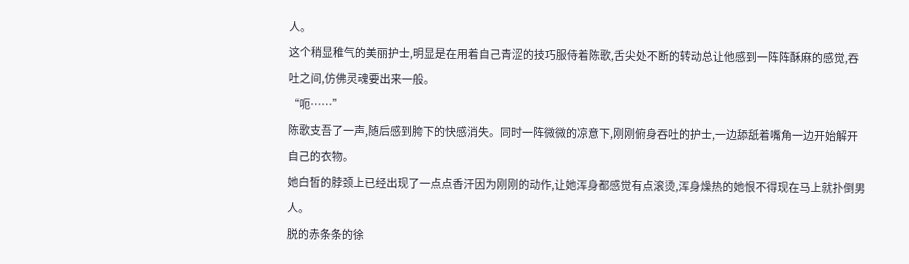人。
这个稍显稚气的美丽护士,明显是在用着自己青涩的技巧服侍着陈歌,舌尖处不断的转动总让他感到一阵阵酥麻的感觉,吞吐之间,仿佛灵魂要出来一般。
“呃……”
陈歌支吾了一声,随后感到胯下的快感消失。同时一阵微微的凉意下,刚刚俯身吞吐的护士,一边舔舐着嘴角一边开始解开自己的衣物。
她白皙的脖颈上已经出现了一点点香汗因为刚刚的动作,让她浑身都感觉有点滚烫,浑身燥热的她恨不得现在马上就扑倒男人。
脱的赤条条的徐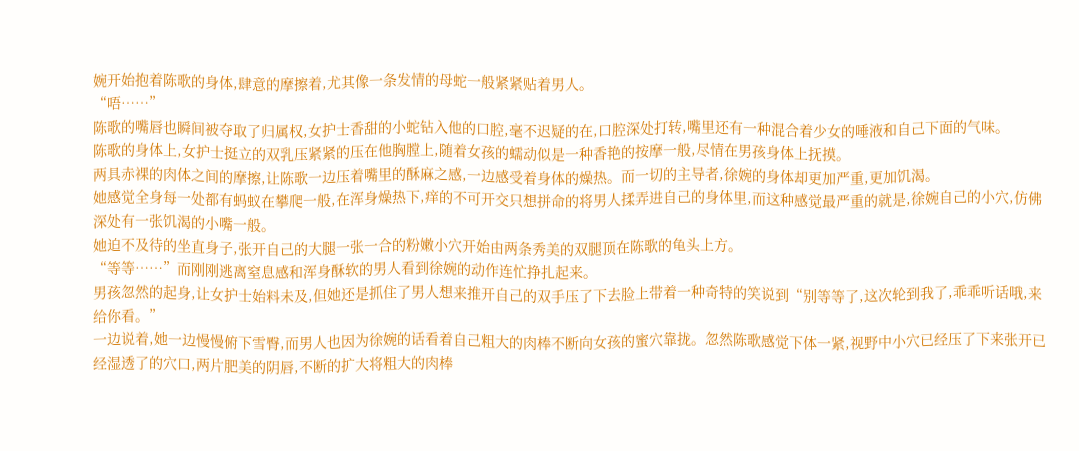婉开始抱着陈歌的身体,肆意的摩擦着,尤其像一条发情的母蛇一般紧紧贴着男人。
“唔……”
陈歌的嘴唇也瞬间被夺取了归属权,女护士香甜的小蛇钻入他的口腔,毫不迟疑的在,口腔深处打转,嘴里还有一种混合着少女的唾液和自己下面的气味。
陈歌的身体上,女护士挺立的双乳压紧紧的压在他胸膛上,随着女孩的蠕动似是一种香艳的按摩一般,尽情在男孩身体上抚摸。
两具赤裸的肉体之间的摩擦,让陈歌一边压着嘴里的酥麻之感,一边感受着身体的燥热。而一切的主导者,徐婉的身体却更加严重,更加饥渴。
她感觉全身每一处都有蚂蚁在攀爬一般,在浑身燥热下,痒的不可开交只想拼命的将男人揉弄进自己的身体里,而这种感觉最严重的就是,徐婉自己的小穴,仿佛深处有一张饥渴的小嘴一般。
她迫不及待的坐直身子,张开自己的大腿一张一合的粉嫩小穴开始由两条秀美的双腿顶在陈歌的龟头上方。
“等等……”而刚刚逃离窒息感和浑身酥软的男人看到徐婉的动作连忙挣扎起来。
男孩忽然的起身,让女护士始料未及,但她还是抓住了男人想来推开自己的双手压了下去脸上带着一种奇特的笑说到“别等等了,这次轮到我了,乖乖听话哦,来给你看。”
一边说着,她一边慢慢俯下雪臀,而男人也因为徐婉的话看着自己粗大的肉棒不断向女孩的蜜穴靠拢。忽然陈歌感觉下体一紧,视野中小穴已经压了下来张开已经湿透了的穴口,两片肥美的阴唇,不断的扩大将粗大的肉棒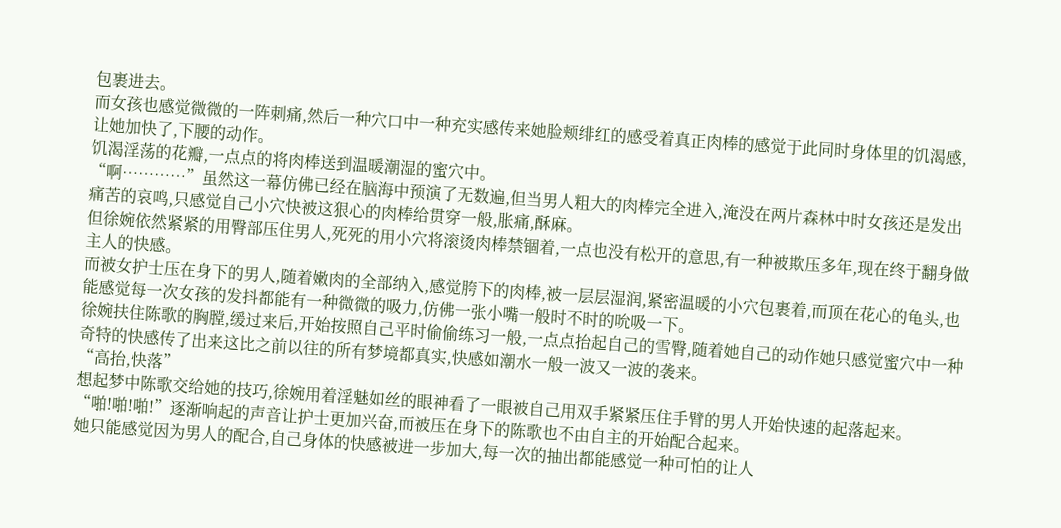包裹进去。
而女孩也感觉微微的一阵刺痛,然后一种穴口中一种充实感传来她脸颊绯红的感受着真正肉棒的感觉于此同时身体里的饥渴感,让她加快了,下腰的动作。
饥渴淫荡的花瓣,一点点的将肉棒送到温暖潮湿的蜜穴中。
“啊…………”虽然这一幕仿佛已经在脑海中预演了无数遍,但当男人粗大的肉棒完全进入,淹没在两片森林中时女孩还是发出痛苦的哀鸣,只感觉自己小穴快被这狠心的肉棒给贯穿一般,胀痛,酥麻。
但徐婉依然紧紧的用臀部压住男人,死死的用小穴将滚烫肉棒禁锢着,一点也没有松开的意思,有一种被欺压多年,现在终于翻身做主人的快感。
而被女护士压在身下的男人,随着嫩肉的全部纳入,感觉胯下的肉棒,被一层层湿润,紧密温暖的小穴包裹着,而顶在花心的龟头,也能感觉每一次女孩的发抖都能有一种微微的吸力,仿佛一张小嘴一般时不时的吮吸一下。
徐婉扶住陈歌的胸膛,缓过来后,开始按照自己平时偷偷练习一般,一点点抬起自己的雪臀,随着她自己的动作她只感觉蜜穴中一种奇特的快感传了出来这比之前以往的所有梦境都真实,快感如潮水一般一波又一波的袭来。
“高抬,快落”
想起梦中陈歌交给她的技巧,徐婉用着淫魅如丝的眼神看了一眼被自己用双手紧紧压住手臂的男人开始快速的起落起来。
“啪!啪!啪!”逐渐响起的声音让护士更加兴奋,而被压在身下的陈歌也不由自主的开始配合起来。
她只能感觉因为男人的配合,自己身体的快感被进一步加大,每一次的抽出都能感觉一种可怕的让人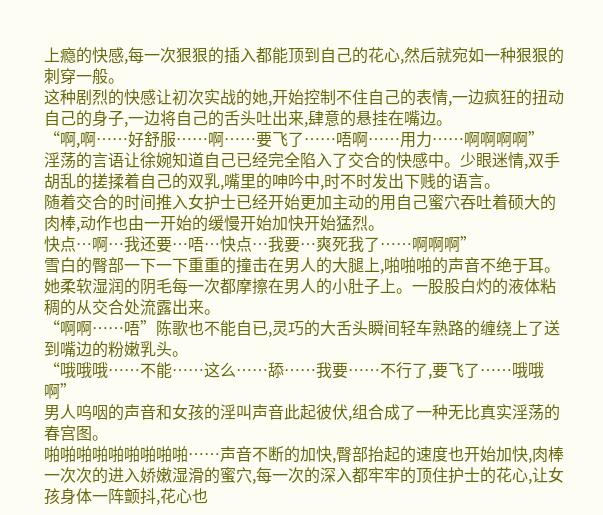上瘾的快感,每一次狠狠的插入都能顶到自己的花心,然后就宛如一种狠狠的刺穿一般。
这种剧烈的快感让初次实战的她,开始控制不住自己的表情,一边疯狂的扭动自己的身子,一边将自己的舌头吐出来,肆意的悬挂在嘴边。
“啊,啊……好舒服……啊……要飞了……唔啊……用力……啊啊啊啊”
淫荡的言语让徐婉知道自己已经完全陷入了交合的快感中。少眼迷情,双手胡乱的搓揉着自己的双乳,嘴里的呻吟中,时不时发出下贱的语言。
随着交合的时间推入女护士已经开始更加主动的用自己蜜穴吞吐着硕大的肉棒,动作也由一开始的缓慢开始加快开始猛烈。
快点…啊…我还要…唔…快点…我要…爽死我了……啊啊啊”
雪白的臀部一下一下重重的撞击在男人的大腿上,啪啪啪的声音不绝于耳。她柔软湿润的阴毛每一次都摩擦在男人的小肚子上。一股股白灼的液体粘稠的从交合处流露出来。
“啊啊……唔”陈歌也不能自已,灵巧的大舌头瞬间轻车熟路的缠绕上了送到嘴边的粉嫩乳头。
“哦哦哦……不能……这么……舔……我要……不行了,要飞了……哦哦啊”
男人呜咽的声音和女孩的淫叫声音此起彼伏,组合成了一种无比真实淫荡的春宫图。
啪啪啪啪啪啪啪啪啪……声音不断的加快,臀部抬起的速度也开始加快,肉棒一次次的进入娇嫩湿滑的蜜穴,每一次的深入都牢牢的顶住护士的花心,让女孩身体一阵颤抖,花心也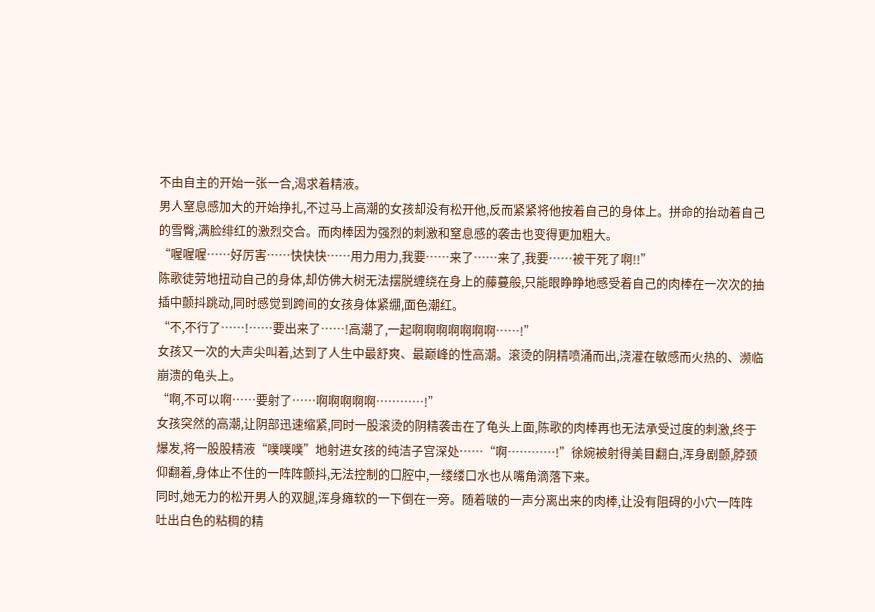不由自主的开始一张一合,渴求着精液。
男人窒息感加大的开始挣扎,不过马上高潮的女孩却没有松开他,反而紧紧将他按着自己的身体上。拼命的抬动着自己的雪臀,满脸绯红的激烈交合。而肉棒因为强烈的刺激和窒息感的袭击也变得更加粗大。
“喔喔喔……好厉害……快快快……用力用力,我要……来了……来了,我要……被干死了啊!!”
陈歌徒劳地扭动自己的身体,却仿佛大树无法摆脱缠绕在身上的藤蔓般,只能眼睁睁地感受着自己的肉棒在一次次的抽插中颤抖跳动,同时感觉到跨间的女孩身体紧绷,面色潮红。
“不,不行了……!……要出来了……!高潮了,一起啊啊啊啊啊啊啊……!”
女孩又一次的大声尖叫着,达到了人生中最舒爽、最巅峰的性高潮。滚烫的阴精喷涌而出,浇灌在敏感而火热的、濒临崩溃的龟头上。
“啊,不可以啊……要射了……啊啊啊啊啊…………!”
女孩突然的高潮,让阴部迅速缩紧,同时一股滚烫的阴精袭击在了龟头上面,陈歌的肉棒再也无法承受过度的刺激,终于爆发,将一股股精液“噗噗噗”地射进女孩的纯洁子宫深处……“啊…………!”徐婉被射得美目翻白,浑身剧颤,脖颈仰翻着,身体止不住的一阵阵颤抖,无法控制的口腔中,一缕缕口水也从嘴角滴落下来。
同时,她无力的松开男人的双腿,浑身瘫软的一下倒在一旁。随着啵的一声分离出来的肉棒,让没有阻碍的小穴一阵阵吐出白色的粘稠的精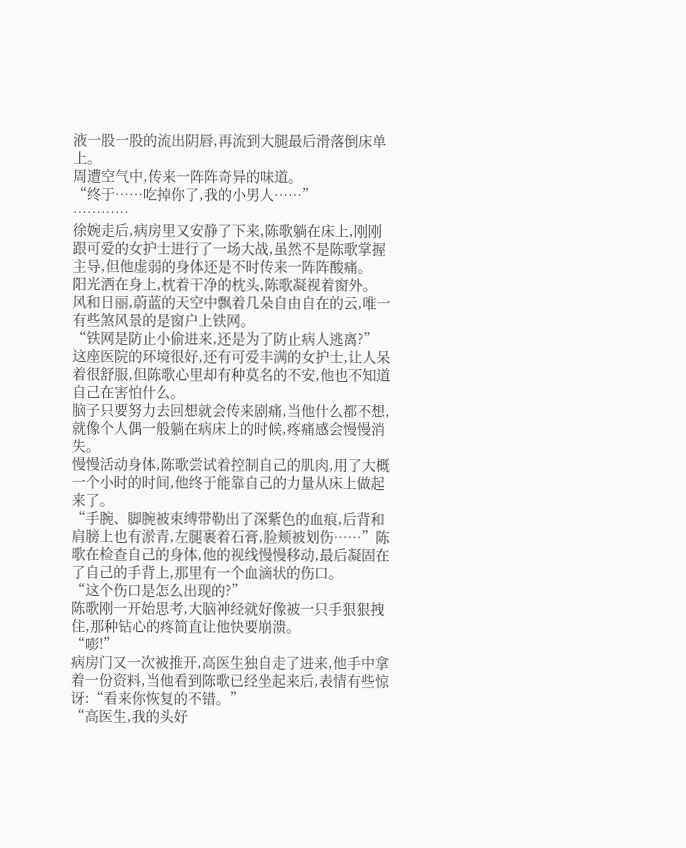液一股一股的流出阴唇,再流到大腿最后滑落倒床单上。
周遭空气中,传来一阵阵奇异的味道。
“终于……吃掉你了,我的小男人……”
…………
徐婉走后,病房里又安静了下来,陈歌躺在床上,刚刚跟可爱的女护士进行了一场大战,虽然不是陈歌掌握主导,但他虚弱的身体还是不时传来一阵阵酸痛。
阳光洒在身上,枕着干净的枕头,陈歌凝视着窗外。
风和日丽,蔚蓝的天空中飘着几朵自由自在的云,唯一有些煞风景的是窗户上铁网。
“铁网是防止小偷进来,还是为了防止病人逃离?”
这座医院的环境很好,还有可爱丰满的女护士,让人呆着很舒服,但陈歌心里却有种莫名的不安,他也不知道自己在害怕什么。
脑子只要努力去回想就会传来剧痛,当他什么都不想,就像个人偶一般躺在病床上的时候,疼痛感会慢慢消失。
慢慢活动身体,陈歌尝试着控制自己的肌肉,用了大概一个小时的时间,他终于能靠自己的力量从床上做起来了。
“手腕、脚腕被束缚带勒出了深紫色的血痕,后背和肩膀上也有淤青,左腿裹着石膏,脸颊被划伤……”陈歌在检查自己的身体,他的视线慢慢移动,最后凝固在了自己的手背上,那里有一个血滴状的伤口。
“这个伤口是怎么出现的?”
陈歌刚一开始思考,大脑神经就好像被一只手狠狠拽住,那种钻心的疼简直让他快要崩溃。
“嘭!”
病房门又一次被推开,高医生独自走了进来,他手中拿着一份资料,当他看到陈歌已经坐起来后,表情有些惊讶:“看来你恢复的不错。”
“高医生,我的头好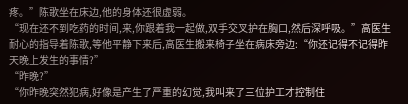疼。”陈歌坐在床边,他的身体还很虚弱。
“现在还不到吃药的时间,来,你跟着我一起做,双手交叉护在胸口,然后深呼吸。”高医生耐心的指导着陈歌,等他平静下来后,高医生搬来椅子坐在病床旁边:“你还记得不记得昨天晚上发生的事情?”
“昨晚?”
“你昨晚突然犯病,好像是产生了严重的幻觉,我叫来了三位护工才控制住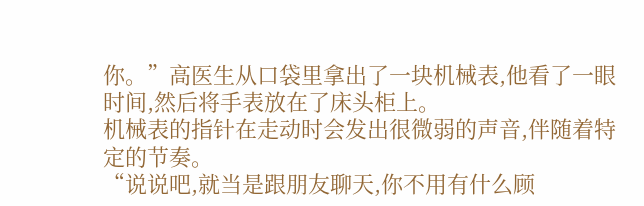你。”高医生从口袋里拿出了一块机械表,他看了一眼时间,然后将手表放在了床头柜上。
机械表的指针在走动时会发出很微弱的声音,伴随着特定的节奏。
“说说吧,就当是跟朋友聊天,你不用有什么顾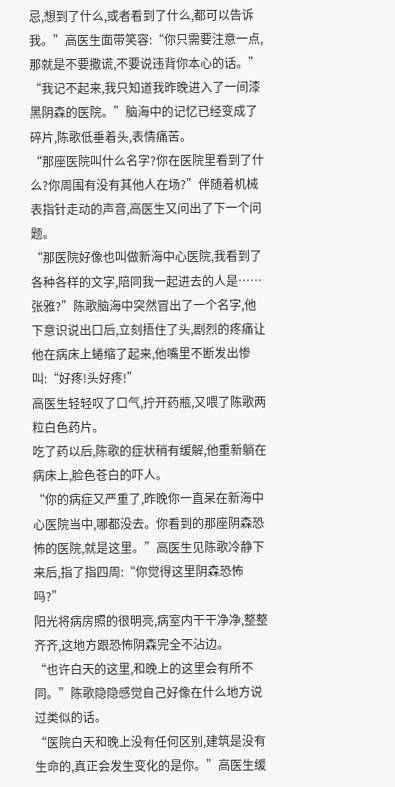忌,想到了什么,或者看到了什么,都可以告诉我。”高医生面带笑容:“你只需要注意一点,那就是不要撒谎,不要说违背你本心的话。”
“我记不起来,我只知道我昨晚进入了一间漆黑阴森的医院。”脑海中的记忆已经变成了碎片,陈歌低垂着头,表情痛苦。
“那座医院叫什么名字?你在医院里看到了什么?你周围有没有其他人在场?”伴随着机械表指针走动的声音,高医生又问出了下一个问题。
“那医院好像也叫做新海中心医院,我看到了各种各样的文字,陪同我一起进去的人是……张雅?”陈歌脑海中突然冒出了一个名字,他下意识说出口后,立刻捂住了头,剧烈的疼痛让他在病床上蜷缩了起来,他嘴里不断发出惨叫:“好疼!头好疼!”
高医生轻轻叹了口气,拧开药瓶,又喂了陈歌两粒白色药片。
吃了药以后,陈歌的症状稍有缓解,他重新躺在病床上,脸色苍白的吓人。
“你的病症又严重了,昨晚你一直呆在新海中心医院当中,哪都没去。你看到的那座阴森恐怖的医院,就是这里。”高医生见陈歌冷静下来后,指了指四周:“你觉得这里阴森恐怖吗?”
阳光将病房照的很明亮,病室内干干净净,整整齐齐,这地方跟恐怖阴森完全不沾边。
“也许白天的这里,和晚上的这里会有所不同。”陈歌隐隐感觉自己好像在什么地方说过类似的话。
“医院白天和晚上没有任何区别,建筑是没有生命的,真正会发生变化的是你。”高医生缓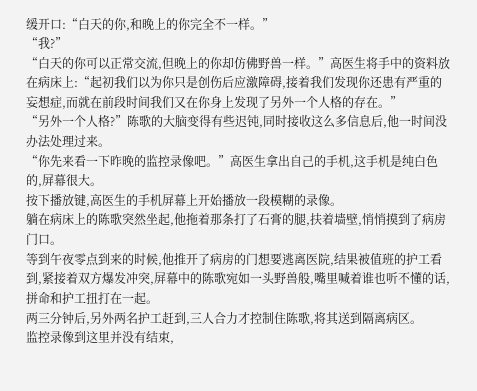缓开口:“白天的你,和晚上的你完全不一样。”
“我?”
“白天的你可以正常交流,但晚上的你却仿佛野兽一样。”高医生将手中的资料放在病床上:“起初我们以为你只是创伤后应激障碍,接着我们发现你还患有严重的妄想症,而就在前段时间我们又在你身上发现了另外一个人格的存在。”
“另外一个人格?”陈歌的大脑变得有些迟钝,同时接收这么多信息后,他一时间没办法处理过来。
“你先来看一下昨晚的监控录像吧。”高医生拿出自己的手机,这手机是纯白色的,屏幕很大。
按下播放键,高医生的手机屏幕上开始播放一段模糊的录像。
躺在病床上的陈歌突然坐起,他拖着那条打了石膏的腿,扶着墙壁,悄悄摸到了病房门口。
等到午夜零点到来的时候,他推开了病房的门想要逃离医院,结果被值班的护工看到,紧接着双方爆发冲突,屏幕中的陈歌宛如一头野兽般,嘴里喊着谁也听不懂的话,拼命和护工扭打在一起。
两三分钟后,另外两名护工赶到,三人合力才控制住陈歌,将其送到隔离病区。
监控录像到这里并没有结束,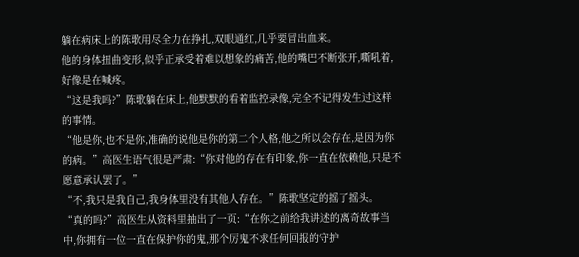躺在病床上的陈歌用尽全力在挣扎,双眼通红,几乎要冒出血来。
他的身体扭曲变形,似乎正承受着难以想象的痛苦,他的嘴巴不断张开,嘶吼着,好像是在喊疼。
“这是我吗?”陈歌躺在床上,他默默的看着监控录像,完全不记得发生过这样的事情。
“他是你,也不是你,准确的说他是你的第二个人格,他之所以会存在,是因为你的病。”高医生语气很是严肃:“你对他的存在有印象,你一直在依赖他,只是不愿意承认罢了。”
“不,我只是我自己,我身体里没有其他人存在。”陈歌坚定的摇了摇头。
“真的吗?”高医生从资料里抽出了一页:“在你之前给我讲述的离奇故事当中,你拥有一位一直在保护你的鬼,那个厉鬼不求任何回报的守护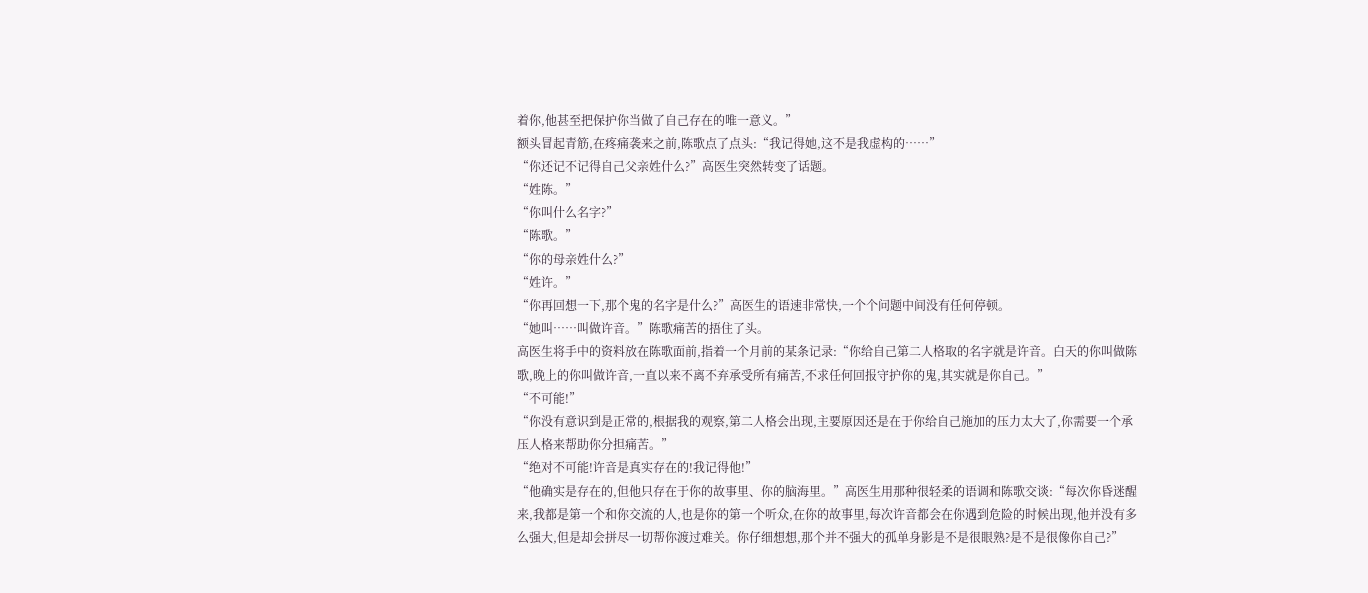着你,他甚至把保护你当做了自己存在的唯一意义。”
额头冒起青筋,在疼痛袭来之前,陈歌点了点头:“我记得她,这不是我虚构的……”
“你还记不记得自己父亲姓什么?”高医生突然转变了话题。
“姓陈。”
“你叫什么名字?”
“陈歌。”
“你的母亲姓什么?”
“姓许。”
“你再回想一下,那个鬼的名字是什么?”高医生的语速非常快,一个个问题中间没有任何停顿。
“她叫……叫做许音。”陈歌痛苦的捂住了头。
高医生将手中的资料放在陈歌面前,指着一个月前的某条记录:“你给自己第二人格取的名字就是许音。白天的你叫做陈歌,晚上的你叫做许音,一直以来不离不弃承受所有痛苦,不求任何回报守护你的鬼,其实就是你自己。”
“不可能!”
“你没有意识到是正常的,根据我的观察,第二人格会出现,主要原因还是在于你给自己施加的压力太大了,你需要一个承压人格来帮助你分担痛苦。”
“绝对不可能!许音是真实存在的!我记得他!”
“他确实是存在的,但他只存在于你的故事里、你的脑海里。”高医生用那种很轻柔的语调和陈歌交谈:“每次你昏迷醒来,我都是第一个和你交流的人,也是你的第一个听众,在你的故事里,每次许音都会在你遇到危险的时候出现,他并没有多么强大,但是却会拼尽一切帮你渡过难关。你仔细想想,那个并不强大的孤单身影是不是很眼熟?是不是很像你自己?”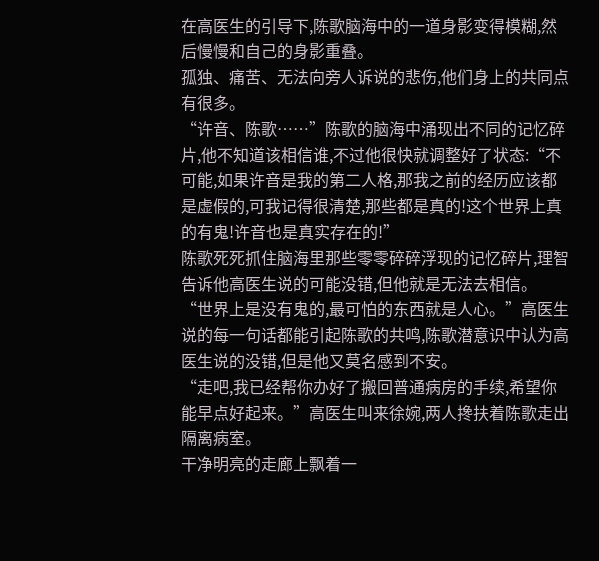在高医生的引导下,陈歌脑海中的一道身影变得模糊,然后慢慢和自己的身影重叠。
孤独、痛苦、无法向旁人诉说的悲伤,他们身上的共同点有很多。
“许音、陈歌……”陈歌的脑海中涌现出不同的记忆碎片,他不知道该相信谁,不过他很快就调整好了状态:“不可能,如果许音是我的第二人格,那我之前的经历应该都是虚假的,可我记得很清楚,那些都是真的!这个世界上真的有鬼!许音也是真实存在的!”
陈歌死死抓住脑海里那些零零碎碎浮现的记忆碎片,理智告诉他高医生说的可能没错,但他就是无法去相信。
“世界上是没有鬼的,最可怕的东西就是人心。”高医生说的每一句话都能引起陈歌的共鸣,陈歌潜意识中认为高医生说的没错,但是他又莫名感到不安。
“走吧,我已经帮你办好了搬回普通病房的手续,希望你能早点好起来。”高医生叫来徐婉,两人搀扶着陈歌走出隔离病室。
干净明亮的走廊上飘着一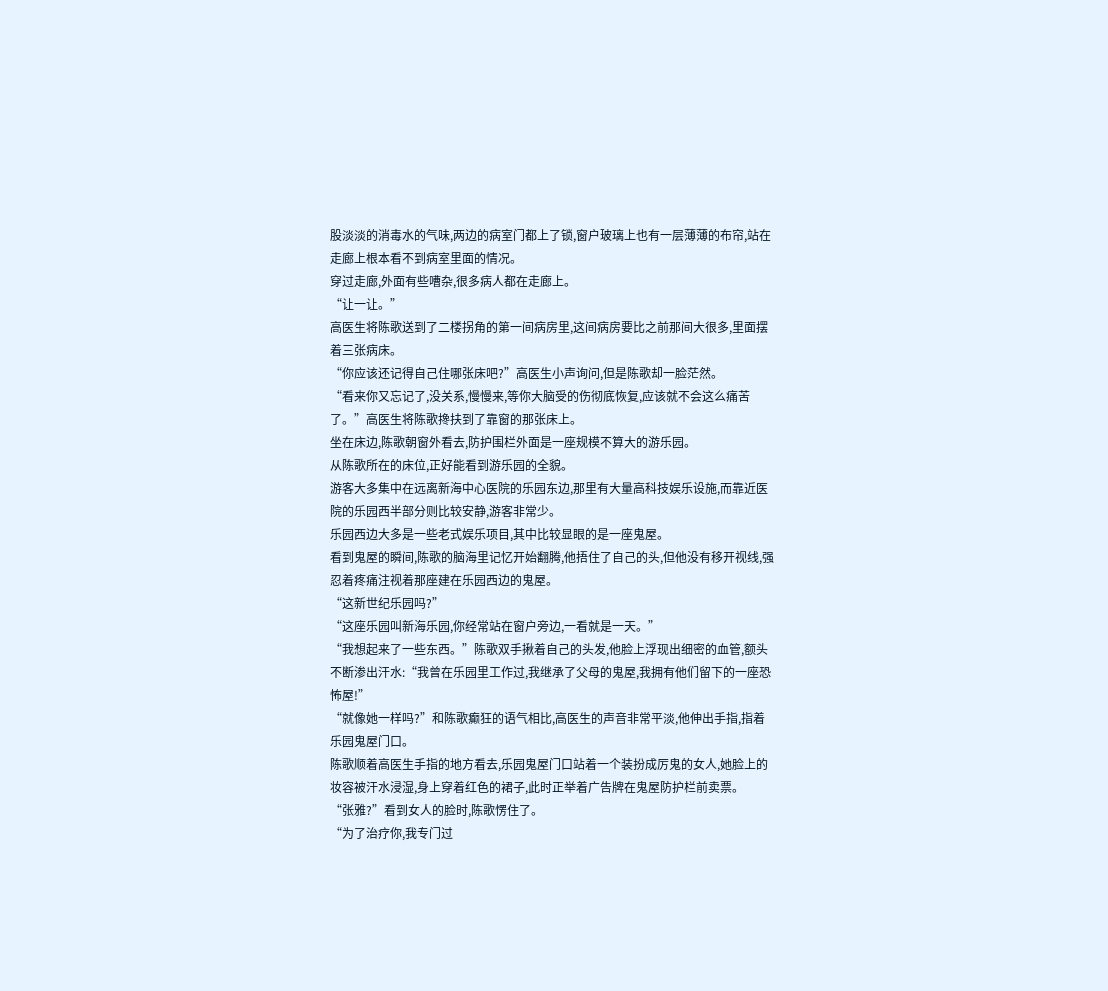股淡淡的消毒水的气味,两边的病室门都上了锁,窗户玻璃上也有一层薄薄的布帘,站在走廊上根本看不到病室里面的情况。
穿过走廊,外面有些嘈杂,很多病人都在走廊上。
“让一让。”
高医生将陈歌送到了二楼拐角的第一间病房里,这间病房要比之前那间大很多,里面摆着三张病床。
“你应该还记得自己住哪张床吧?”高医生小声询问,但是陈歌却一脸茫然。
“看来你又忘记了,没关系,慢慢来,等你大脑受的伤彻底恢复,应该就不会这么痛苦了。”高医生将陈歌搀扶到了靠窗的那张床上。
坐在床边,陈歌朝窗外看去,防护围栏外面是一座规模不算大的游乐园。
从陈歌所在的床位,正好能看到游乐园的全貌。
游客大多集中在远离新海中心医院的乐园东边,那里有大量高科技娱乐设施,而靠近医院的乐园西半部分则比较安静,游客非常少。
乐园西边大多是一些老式娱乐项目,其中比较显眼的是一座鬼屋。
看到鬼屋的瞬间,陈歌的脑海里记忆开始翻腾,他捂住了自己的头,但他没有移开视线,强忍着疼痛注视着那座建在乐园西边的鬼屋。
“这新世纪乐园吗?”
“这座乐园叫新海乐园,你经常站在窗户旁边,一看就是一天。”
“我想起来了一些东西。”陈歌双手揪着自己的头发,他脸上浮现出细密的血管,额头不断渗出汗水:“我曾在乐园里工作过,我继承了父母的鬼屋,我拥有他们留下的一座恐怖屋!”
“就像她一样吗?”和陈歌癫狂的语气相比,高医生的声音非常平淡,他伸出手指,指着乐园鬼屋门口。
陈歌顺着高医生手指的地方看去,乐园鬼屋门口站着一个装扮成厉鬼的女人,她脸上的妆容被汗水浸湿,身上穿着红色的裙子,此时正举着广告牌在鬼屋防护栏前卖票。
“张雅?”看到女人的脸时,陈歌愣住了。
“为了治疗你,我专门过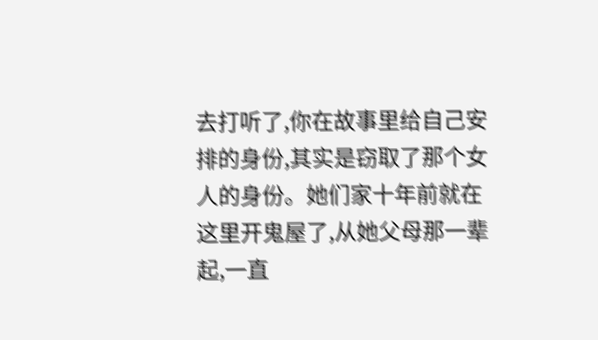去打听了,你在故事里给自己安排的身份,其实是窃取了那个女人的身份。她们家十年前就在这里开鬼屋了,从她父母那一辈起,一直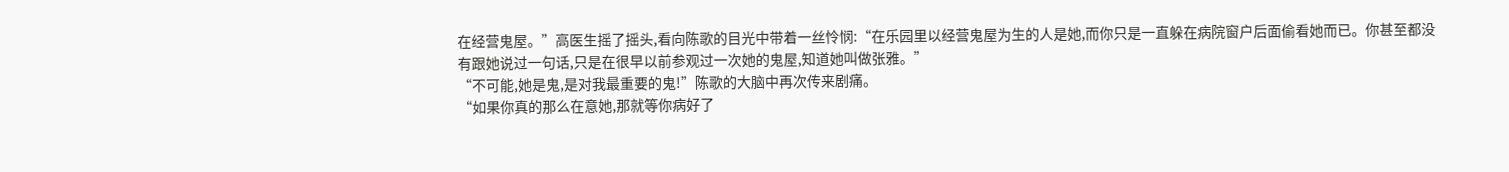在经营鬼屋。”高医生摇了摇头,看向陈歌的目光中带着一丝怜悯:“在乐园里以经营鬼屋为生的人是她,而你只是一直躲在病院窗户后面偷看她而已。你甚至都没有跟她说过一句话,只是在很早以前参观过一次她的鬼屋,知道她叫做张雅。”
“不可能,她是鬼,是对我最重要的鬼!”陈歌的大脑中再次传来剧痛。
“如果你真的那么在意她,那就等你病好了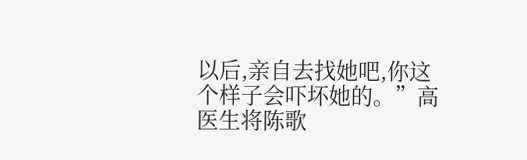以后,亲自去找她吧,你这个样子会吓坏她的。”高医生将陈歌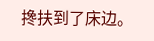搀扶到了床边。